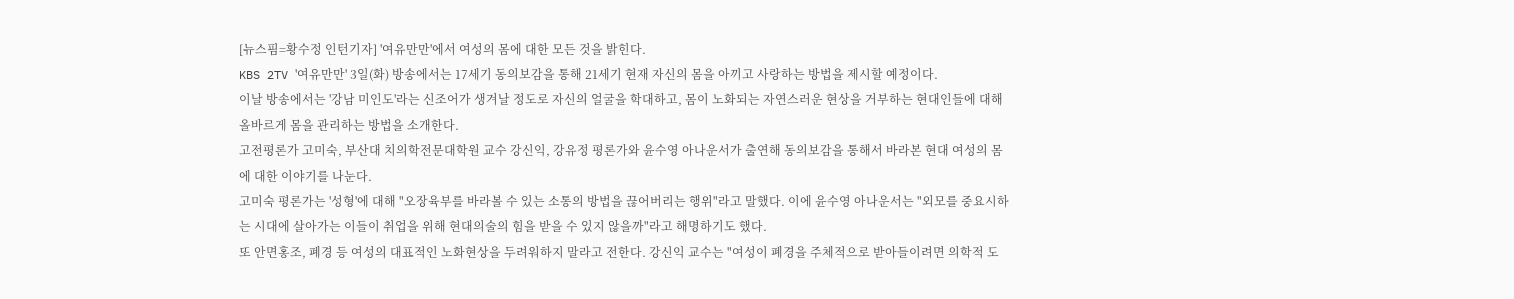[뉴스핌=황수정 인턴기자] '여유만만'에서 여성의 몸에 대한 모든 것을 밝힌다.
KBS 2TV '여유만만' 3일(화) 방송에서는 17세기 동의보감을 통해 21세기 현재 자신의 몸을 아끼고 사랑하는 방법을 제시할 예정이다.
이날 방송에서는 '강남 미인도'라는 신조어가 생겨날 정도로 자신의 얼굴을 학대하고, 몸이 노화되는 자연스러운 현상을 거부하는 현대인들에 대해 올바르게 몸을 관리하는 방법을 소개한다.
고전평론가 고미숙, 부산대 치의학전문대학원 교수 강신익, 강유정 평론가와 윤수영 아나운서가 출연해 동의보감을 통해서 바라본 현대 여성의 몸에 대한 이야기를 나눈다.
고미숙 평론가는 '성형'에 대해 "오장육부를 바라볼 수 있는 소통의 방법을 끊어버리는 행위"라고 말했다. 이에 윤수영 아나운서는 "외모를 중요시하는 시대에 살아가는 이들이 취업을 위해 현대의술의 힘을 받을 수 있지 않을까"라고 해명하기도 했다.
또 안면홍조, 폐경 등 여성의 대표적인 노화현상을 두려워하지 말라고 전한다. 강신익 교수는 "여성이 폐경을 주체적으로 받아들이려면 의학적 도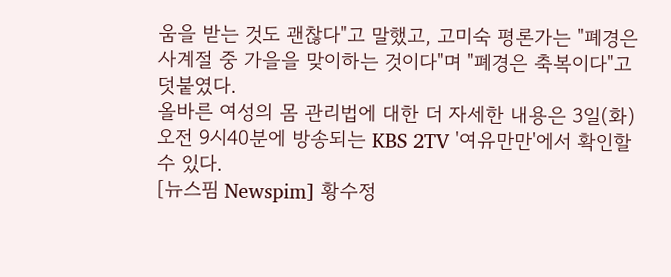움을 받는 것도 괜찮다"고 말했고, 고미숙 평론가는 "폐경은 사계절 중 가을을 맞이하는 것이다"며 "폐경은 축복이다"고 덧붙였다.
올바른 여성의 몸 관리법에 대한 더 자세한 내용은 3일(화) 오전 9시40분에 방송되는 KBS 2TV '여유만만'에서 확인할 수 있다.
[뉴스핌 Newspim] 황수정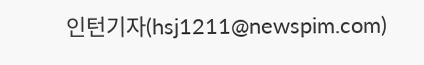인턴기자(hsj1211@newspim.com)